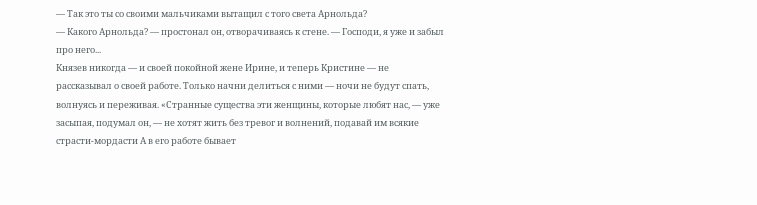— Так это ты со своими мальчиками вытащил с того света Арнольда?
— Какого Арнольда? — простонал он, отворачиваясь к стене. — Господи, я уже и забыл про него...
Князев никогда — и своей покойной жене Ирине, и теперь Кристине — не рассказывал о своей работе. Только начни делиться с ними — ночи не будут спать, волнуясь и переживая. «Странные существа эти женщины, которые любят нас, — уже засыпая, подумал он, — не хотят жить без тревог и волнений, подавай им всякие страсти-мордасти А в его работе бывает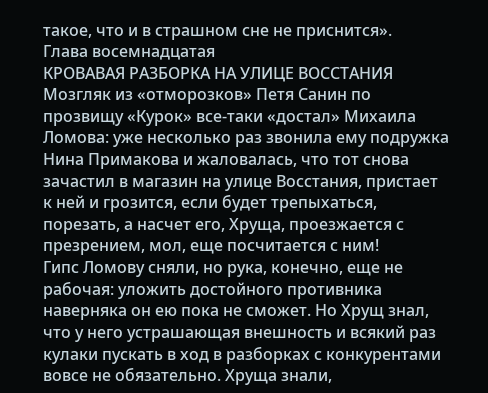такое, что и в страшном сне не приснится».
Глава восемнадцатая
КРОВАВАЯ РАЗБОРКА НА УЛИЦЕ ВОССТАНИЯ
Мозгляк из «отморозков» Петя Санин по прозвищу «Курок» все-таки «достал» Михаила Ломова: уже несколько раз звонила ему подружка Нина Примакова и жаловалась, что тот снова зачастил в магазин на улице Восстания, пристает к ней и грозится, если будет трепыхаться, порезать, а насчет его, Хруща, проезжается с презрением, мол, еще посчитается с ним!
Гипс Ломову сняли, но рука, конечно, еще не рабочая: уложить достойного противника наверняка он ею пока не сможет. Но Хрущ знал, что у него устрашающая внешность и всякий раз кулаки пускать в ход в разборках с конкурентами вовсе не обязательно. Хруща знали,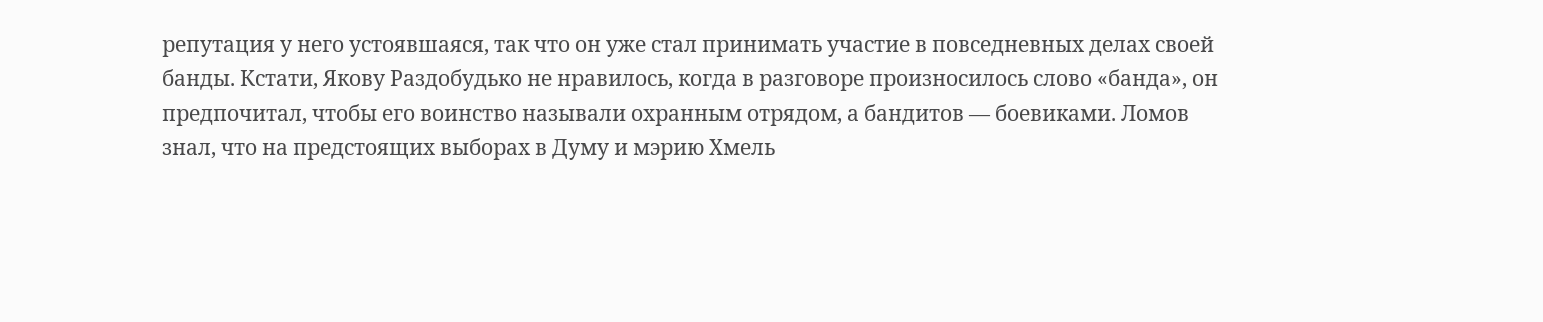репутация у него устоявшаяся, так что он уже стал принимать участие в повседневных делах своей банды. Кстати, Якову Раздобудько не нравилось, когда в разговоре произносилось слово «банда», он предпочитал, чтобы его воинство называли охранным отрядом, а бандитов — боевиками. Ломов знал, что на предстоящих выборах в Думу и мэрию Хмель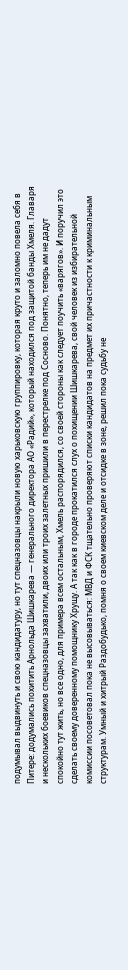подумывал выдвинуть и свою кандидатуру, но тут спецназовцы накрыли новую харьковскую группировку, которая круто и заломно повела себя в Питере: додумались похитить Арнольда Шишкарева — генерального директора АО «Радий», который находился под защитой банды Хмеля. Главаря и нескольких боевиков спецназовцы захватили, двоих или троих залетных пришили в перестрелке под Сосново. Понятно, теперь им не дадут спокойно тут жить, но все одно, для примера всем остальным, Хмель распорядился, со своей стороны как следует поучить «варягов». И поручил это сделать своему доверенному помощнику Хрущу. А так как в городе прокатился слух о похищении Шишкарева, свой человек из избирательной комиссии посоветовал пока не высовываться: МВД и ФСК тщательно проверяют списки кандидатов на предмет их причастности к криминальным структурам. Умный и хитрый Раздобудько, помня о своем киевском деле и отсидке в зоне, решил пока судьбу не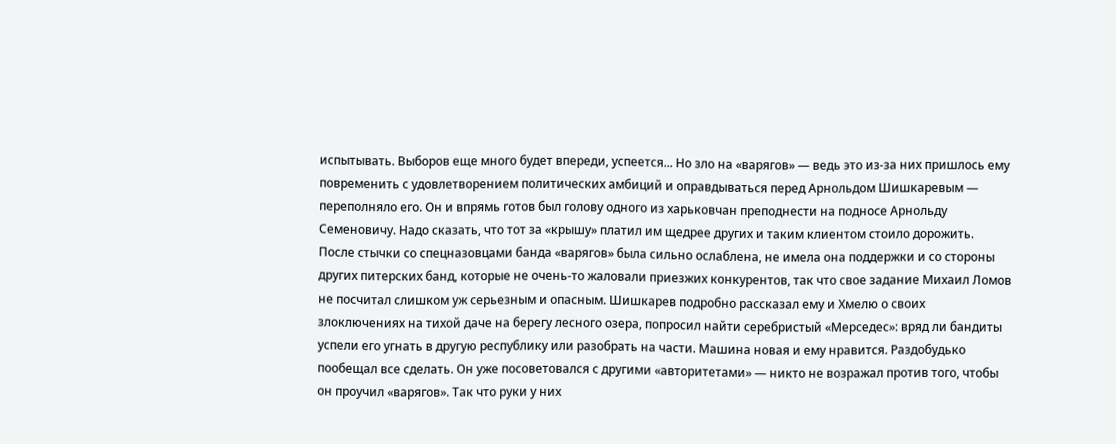испытывать. Выборов еще много будет впереди, успеется... Но зло на «варягов» — ведь это из-за них пришлось ему повременить с удовлетворением политических амбиций и оправдываться перед Арнольдом Шишкаревым — переполняло его. Он и впрямь готов был голову одного из харьковчан преподнести на подносе Арнольду Семеновичу. Надо сказать, что тот за «крышу» платил им щедрее других и таким клиентом стоило дорожить.
После стычки со спецназовцами банда «варягов» была сильно ослаблена, не имела она поддержки и со стороны других питерских банд, которые не очень-то жаловали приезжих конкурентов, так что свое задание Михаил Ломов не посчитал слишком уж серьезным и опасным. Шишкарев подробно рассказал ему и Хмелю о своих злоключениях на тихой даче на берегу лесного озера, попросил найти серебристый «Мерседес»: вряд ли бандиты успели его угнать в другую республику или разобрать на части. Машина новая и ему нравится. Раздобудько пообещал все сделать. Он уже посоветовался с другими «авторитетами» — никто не возражал против того, чтобы он проучил «варягов». Так что руки у них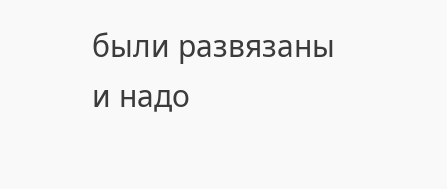были развязаны и надо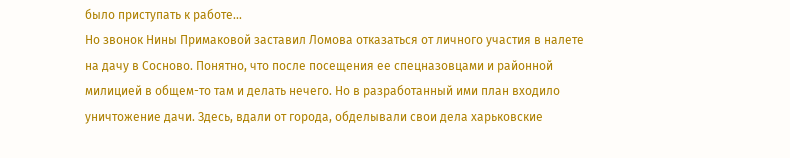было приступать к работе...
Но звонок Нины Примаковой заставил Ломова отказаться от личного участия в налете на дачу в Сосново. Понятно, что после посещения ее спецназовцами и районной милицией в общем-то там и делать нечего. Но в разработанный ими план входило уничтожение дачи. Здесь, вдали от города, обделывали свои дела харьковские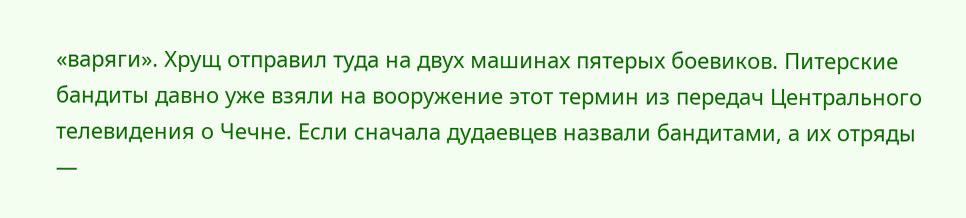«варяги». Хрущ отправил туда на двух машинах пятерых боевиков. Питерские бандиты давно уже взяли на вооружение этот термин из передач Центрального телевидения о Чечне. Если сначала дудаевцев назвали бандитами, а их отряды —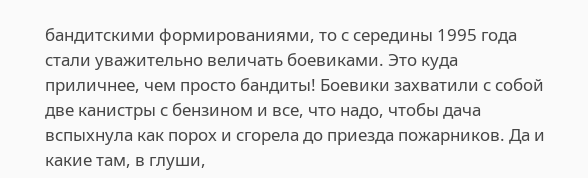бандитскими формированиями, то с середины 1995 года стали уважительно величать боевиками. Это куда приличнее, чем просто бандиты! Боевики захватили с собой две канистры с бензином и все, что надо, чтобы дача вспыхнула как порох и сгорела до приезда пожарников. Да и какие там, в глуши,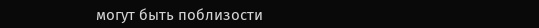могут быть поблизости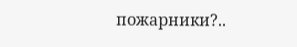пожарники?..